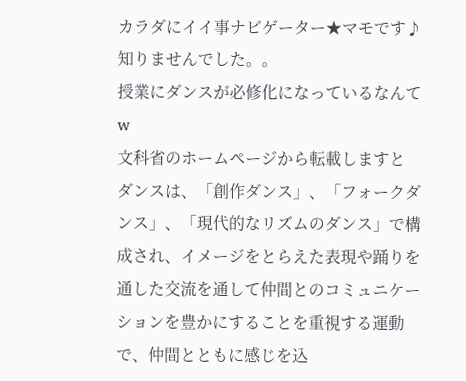カラダにイイ事ナビゲーター★マモです♪
知りませんでした。。
授業にダンスが必修化になっているなんてw
文科省のホームページから転載しますと
ダンスは、「創作ダンス」、「フォークダンス」、「現代的なリズムのダンス」で構成され、イメージをとらえた表現や踊りを通した交流を通して仲間とのコミュニケーションを豊かにすることを重視する運動で、仲間とともに感じを込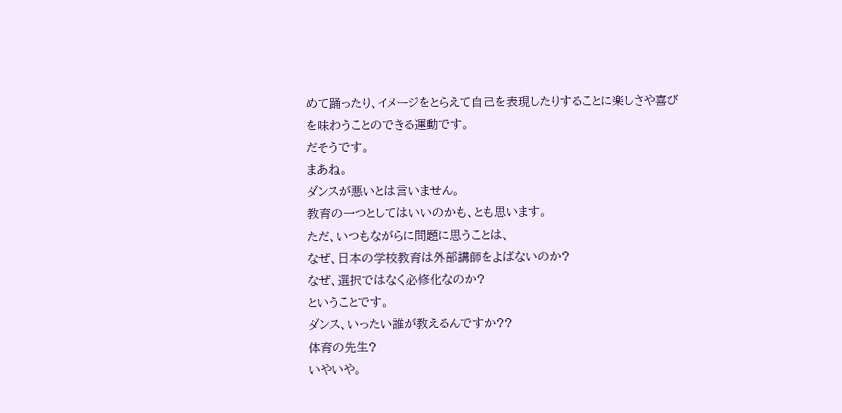めて踊ったり、イメージをとらえて自己を表現したりすることに楽しさや喜びを味わうことのできる運動です。
だそうです。
まあね。
ダンスが悪いとは言いません。
教育の一つとしてはいいのかも、とも思います。
ただ、いつもながらに問題に思うことは、
なぜ、日本の学校教育は外部講師をよばないのか?
なぜ、選択ではなく必修化なのか?
ということです。
ダンス、いったい誰が教えるんですか??
体育の先生?
いやいや。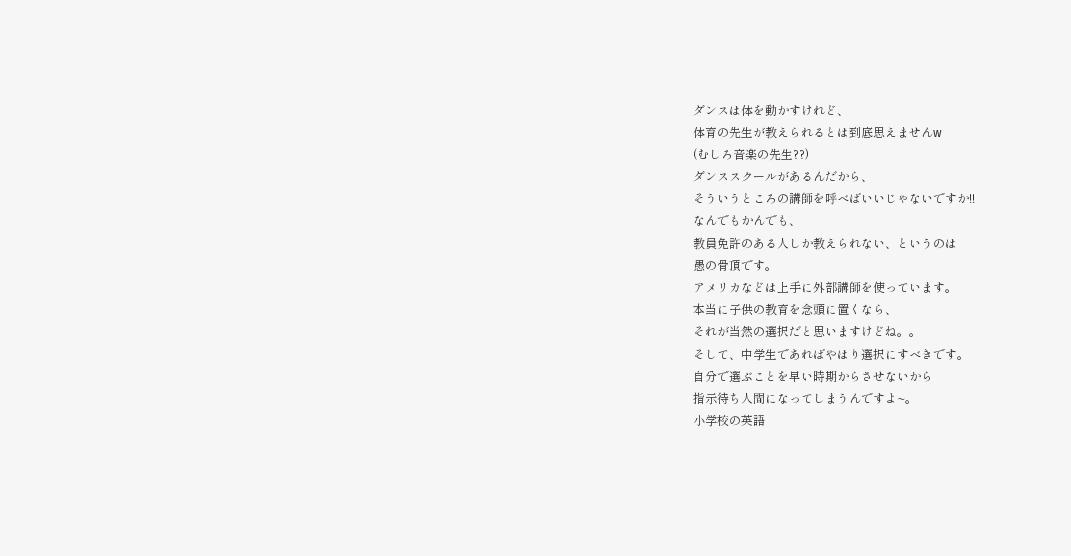ダンスは体を動かすけれど、
体育の先生が教えられるとは到底思えませんw
(むしろ音楽の先生??)
ダンススクールがあるんだから、
そういうところの講師を呼べばいいじゃないですか!!
なんでもかんでも、
教員免許のある人しか教えられない、というのは
愚の骨頂です。
アメリカなどは上手に外部講師を使っています。
本当に子供の教育を念頭に置くなら、
それが当然の選択だと思いますけどね。。
そして、中学生であればやはり選択にすべきです。
自分で選ぶことを早い時期からさせないから
指示待ち人間になってしまうんですよ~。
小学校の英語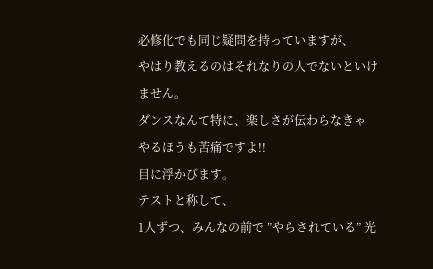必修化でも同じ疑問を持っていますが、
やはり教えるのはそれなりの人でないといけません。
ダンスなんて特に、楽しさが伝わらなきゃ
やるほうも苦痛ですよ!!
目に浮かびます。
テストと称して、
1人ずつ、みんなの前で ”やらされている” 光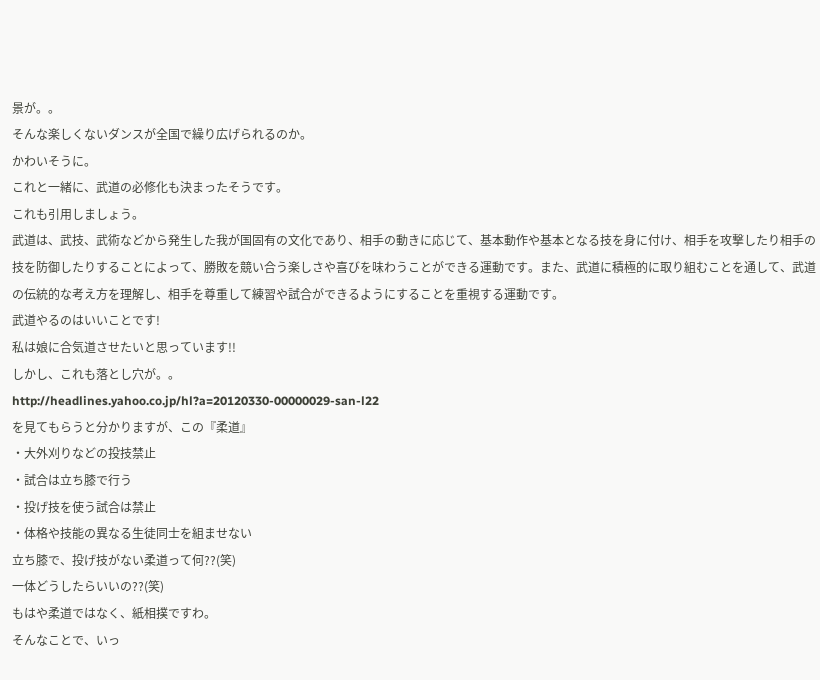景が。。
そんな楽しくないダンスが全国で繰り広げられるのか。
かわいそうに。
これと一緒に、武道の必修化も決まったそうです。
これも引用しましょう。
武道は、武技、武術などから発生した我が国固有の文化であり、相手の動きに応じて、基本動作や基本となる技を身に付け、相手を攻撃したり相手の技を防御したりすることによって、勝敗を競い合う楽しさや喜びを味わうことができる運動です。また、武道に積極的に取り組むことを通して、武道の伝統的な考え方を理解し、相手を尊重して練習や試合ができるようにすることを重視する運動です。
武道やるのはいいことです!
私は娘に合気道させたいと思っています!!
しかし、これも落とし穴が。。
http://headlines.yahoo.co.jp/hl?a=20120330-00000029-san-l22
を見てもらうと分かりますが、この『柔道』
・大外刈りなどの投技禁止
・試合は立ち膝で行う
・投げ技を使う試合は禁止
・体格や技能の異なる生徒同士を組ませない
立ち膝で、投げ技がない柔道って何??(笑)
一体どうしたらいいの??(笑)
もはや柔道ではなく、紙相撲ですわ。
そんなことで、いっ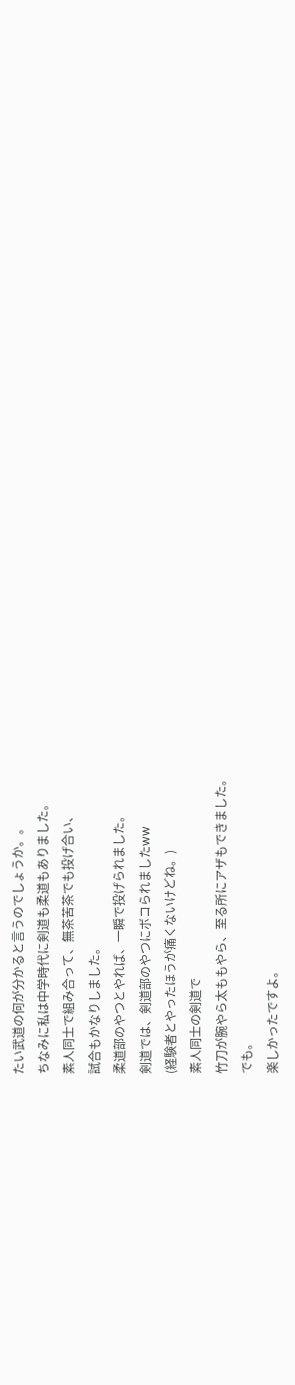たい武道の何が分かると言うのでしょうか。。
ちなみに私は中学時代に剣道も柔道もありました。
素人同士で組み合って、無茶苦茶でも投げ合い、
試合もかなりしました。
柔道部のやつとやれば、一瞬で投げられました。
剣道では、剣道部のやつにボコられましたww
(経験者とやったほうが痛くないけどね。)
素人同士の剣道で
竹刀が腕やら太ももやら、至る所にアザもできました。
でも。
楽しかったですよ。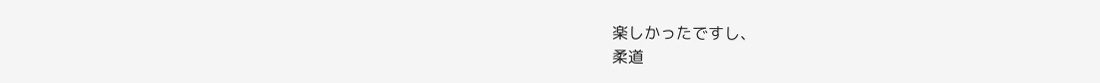楽しかったですし、
柔道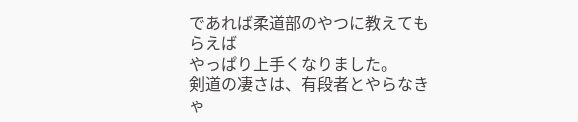であれば柔道部のやつに教えてもらえば
やっぱり上手くなりました。
剣道の凄さは、有段者とやらなきゃ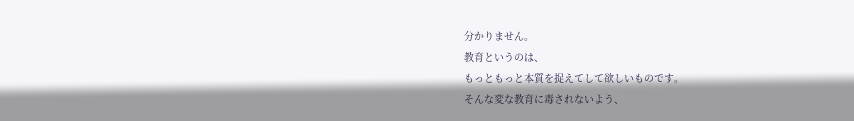分かりません。
教育というのは、
もっともっと本質を捉えてして欲しいものです。
そんな変な教育に毒されないよう、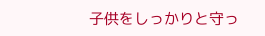子供をしっかりと守っ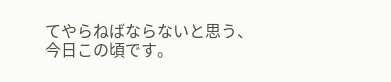てやらねばならないと思う、
今日この頃です。